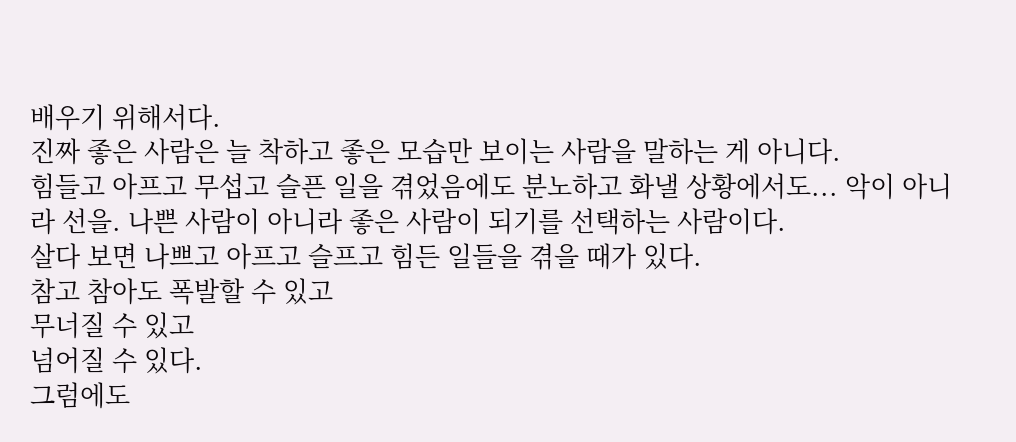배우기 위해서다.
진짜 좋은 사람은 늘 착하고 좋은 모습만 보이는 사람을 말하는 게 아니다.
힘들고 아프고 무섭고 슬픈 일을 겪었음에도 분노하고 화낼 상황에서도... 악이 아니라 선을. 나쁜 사람이 아니라 좋은 사람이 되기를 선택하는 사람이다.
살다 보면 나쁘고 아프고 슬프고 힘든 일들을 겪을 때가 있다.
참고 참아도 폭발할 수 있고
무너질 수 있고
넘어질 수 있다.
그럼에도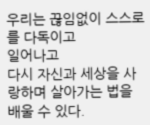우리는 끊임없이 스스로를 다독이고
일어나고
다시 자신과 세상을 사랑하며 살아가는 법을 배울 수 있다.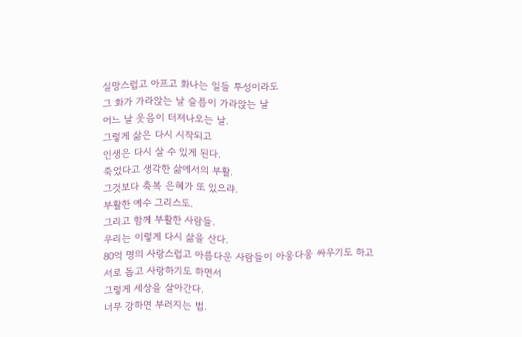실망스럽고 아프고 화나는 일들 투성이라도
그 화가 가라앉는 날 슬픔이 가라앉는 날
어느 날 웃음이 터져나오는 날.
그렇게 삶은 다시 시작되고
인생은 다시 살 수 있게 된다.
죽었다고 생각한 삶에서의 부활.
그것보다 축복 은혜가 또 있으랴.
부활한 예수 그리스도.
그리고 함께 부활한 사람들.
우리는 이렇게 다시 삶을 산다.
80억 명의 사랑스럽고 아름다운 사람들이 아웅다웅 싸우기도 하고
서로 돕고 사랑하기도 하면서
그렇게 세상을 살아간다.
너무 강하면 부러지는 법.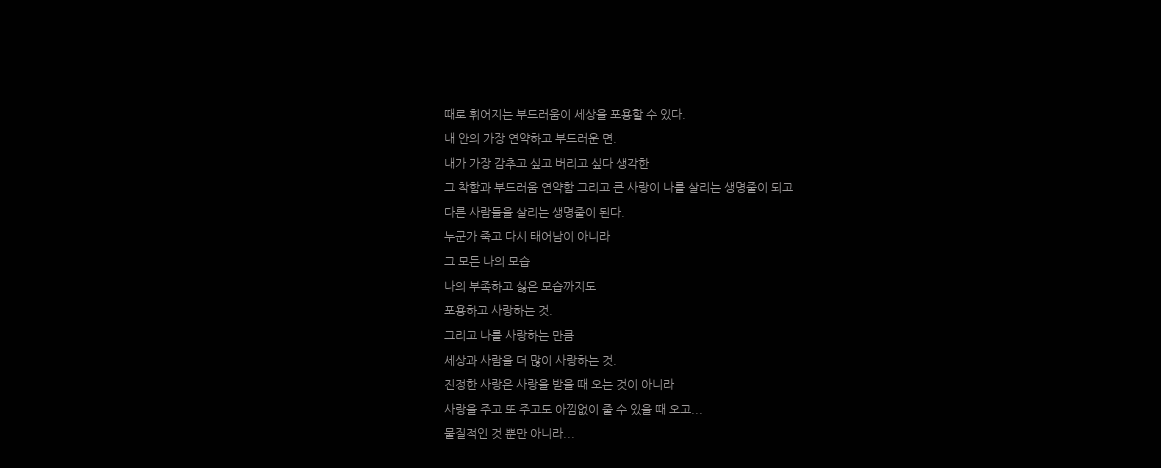때로 휘어지는 부드러움이 세상을 포용할 수 있다.
내 안의 가장 연약하고 부드러운 면.
내가 가장 감추고 싶고 버리고 싶다 생각한
그 착함과 부드러움 연약함 그리고 큰 사랑이 나를 살리는 생명줄이 되고
다른 사람들을 살리는 생명줄이 된다.
누군가 죽고 다시 태어남이 아니라
그 모든 나의 모습
나의 부족하고 싫은 모습까지도
포용하고 사랑하는 것.
그리고 나를 사랑하는 만큼
세상과 사람을 더 많이 사랑하는 것.
진정한 사랑은 사랑을 받을 때 오는 것이 아니라
사랑을 주고 또 주고도 아낌없이 줄 수 있을 때 오고...
물질적인 것 뿐만 아니라...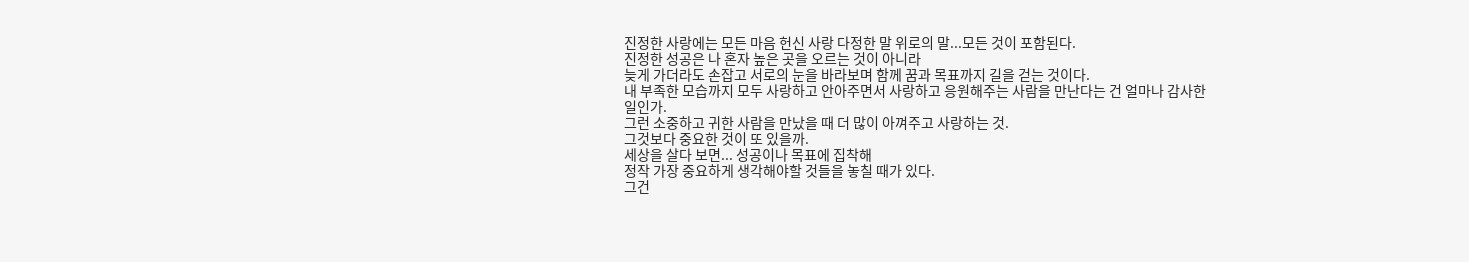진정한 사랑에는 모든 마음 헌신 사랑 다정한 말 위로의 말...모든 것이 포함된다.
진정한 성공은 나 혼자 높은 곳을 오르는 것이 아니라
늦게 가더라도 손잡고 서로의 눈을 바라보며 함께 꿈과 목표까지 길을 걷는 것이다.
내 부족한 모습까지 모두 사랑하고 안아주면서 사랑하고 응원해주는 사람을 만난다는 건 얼마나 감사한 일인가.
그런 소중하고 귀한 사람을 만났을 때 더 많이 아껴주고 사랑하는 것.
그것보다 중요한 것이 또 있을까.
세상을 살다 보면... 성공이나 목표에 집착해
정작 가장 중요하게 생각해야할 것들을 놓칠 때가 있다.
그건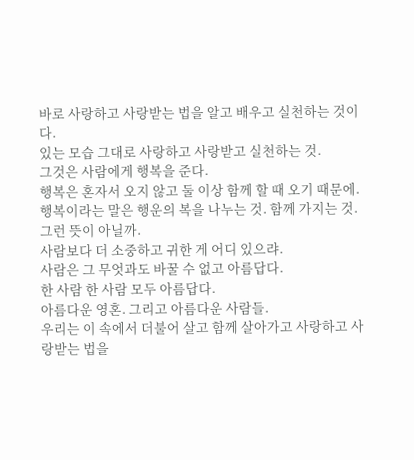바로 사랑하고 사랑받는 법을 알고 배우고 실천하는 것이다.
있는 모습 그대로 사랑하고 사랑받고 실천하는 것.
그것은 사람에게 행복을 준다.
행복은 혼자서 오지 않고 둘 이상 함께 할 때 오기 때문에.
행복이라는 말은 행운의 복을 나누는 것. 함께 가지는 것.
그런 뜻이 아닐까.
사람보다 더 소중하고 귀한 게 어디 있으랴.
사람은 그 무엇과도 바꿀 수 없고 아름답다.
한 사람 한 사람 모두 아름답다.
아름다운 영혼. 그리고 아름다운 사람들.
우리는 이 속에서 더불어 살고 함께 살아가고 사랑하고 사랑받는 법을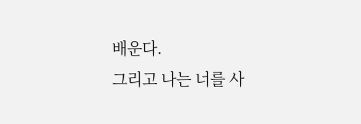배운다.
그리고 나는 너를 사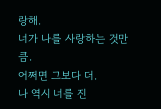랑해.
너가 나를 사랑하는 것만큼.
어쩌면 그보다 더.
나 역시 너를 진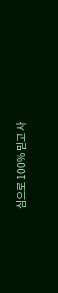심으로 100% 믿고 사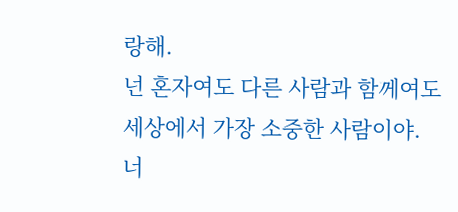랑해.
넌 혼자여도 다른 사람과 함께여도
세상에서 가장 소중한 사람이야.
너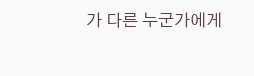가 다른 누군가에게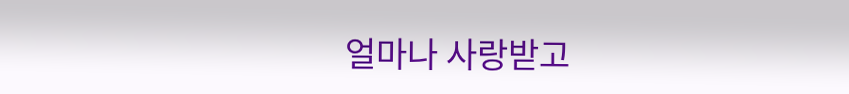얼마나 사랑받고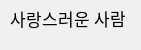사랑스러운 사람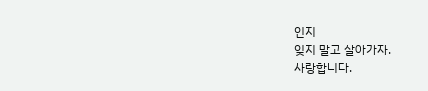인지
잊지 말고 살아가자.
사랑합니다.